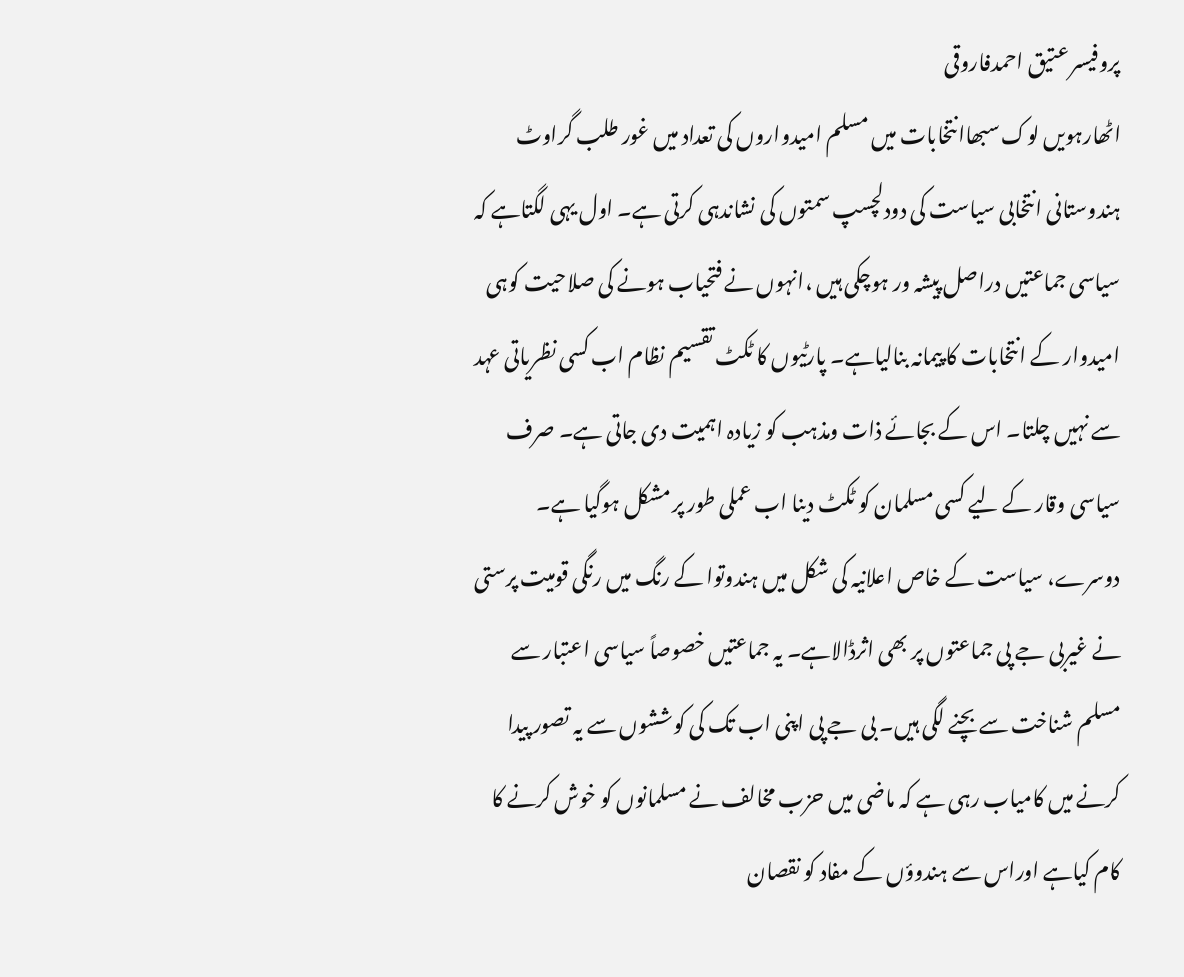پروفیسر عتیق احمدفاروقی
اٹھارہویں لوک سبھاانتخابات میں مسلم امیدواروں کی تعداد میں غور طلب گراوٹ ہندوستانی انتخابی سیاست کی دودلچسپ سمتوں کی نشاندہی کرتی ہے۔ اول یہی لگتاہے کہ سیاسی جماعتیں دراصل پیشہ ور ہوچکی ہیں ،انہوں نے فتحیاب ہونے کی صلاحیت کوہی امیدوار کے انتخابات کا پیمانہ بنالیاہے۔ پارٹیوں کا ٹکٹ تقسیم نظام اب کسی نظریاتی عہد سے نہیں چلتا۔ اس کے بجائے ذات ومذہب کو زیادہ اہمیت دی جاتی ہے۔ صرف سیاسی وقار کے لیے کسی مسلمان کو ٹکٹ دینا اب عملی طور پر مشکل ہوگیا ہے۔ دوسرے، سیاست کے خاص اعلانیہ کی شکل میں ہندوتوا کے رنگ میں رنگی قومیت پرستی نے غیربی جے پی جماعتوں پر بھی اثرڈالاہے۔ یہ جماعتیں خصوصاً سیاسی اعتبار سے مسلم شناخت سے بچنے لگی ہیں۔ بی جے پی اپنی اب تک کی کوششوں سے یہ تصور پیدا کرنے میں کامیاب رہی ہے کہ ماضی میں حزب مخالف نے مسلمانوں کو خوش کرنے کا کام کیاہے اوراس سے ہندوؤں کے مفاد کو نقصان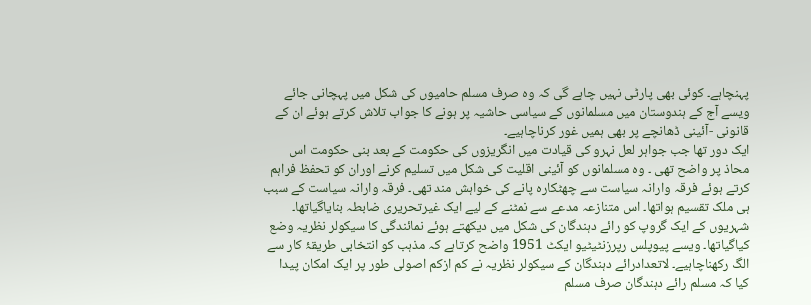پہنچاہے۔ کوئی بھی پارٹی نہیں چاہے گی کہ وہ صرف مسلم حامیوں کی شکل میں پہچانی جائے ویسے آج کے ہندوستان میں مسلمانوں کے سیاسی حاشیہ پر ہونے کا جواب تلاش کرتے ہوئے ان کے قانونی -آئینی ڈھانچے پر بھی ہمیں غور کرناچاہیے۔
ایک دور تھا جب جواہر لعل نہرو کی قیادت میں انگریزوں کی حکومت کے بعد بنی حکومت اس محاذ پر واضح تھی ۔ وہ مسلمانوں کو آئینی اقلیت کی شکل میں تسلیم کرنے اوران کو تحفظ فراہم کرتے ہوئے فرقہ وارانہ سیاست سے چھٹکارہ پانے کی خواہش مند تھی۔ فرقہ وارانہ سیاست کے سبب ہی ملک تقسیم ہواتھا۔ اس متنازعہ مدعے سے نمٹنے کے لیے ایک غیرتحریری ضابطہ بنایاگیاتھا۔ شہریوں کے ایک گروپ کو رائے دہندگان کی شکل میں دیکھتے ہوئے نمائندگی کا سیکولر نظریہ وضع کیاگیاتھا۔ ویسے پیوپلس رپرزنٹیٹیو ایکٹ 1951 واضح کرتاہے کہ مذہب کو انتخابی طریقۂ کار سے الگ رکھناچاہیے۔ لاتعدادرائے دہندگان کے سیکولر نظریہ نے کم ازکم اصولی طور پر ایک امکان پیدا کیا کہ مسلم رائے دہندگان صرف مسلم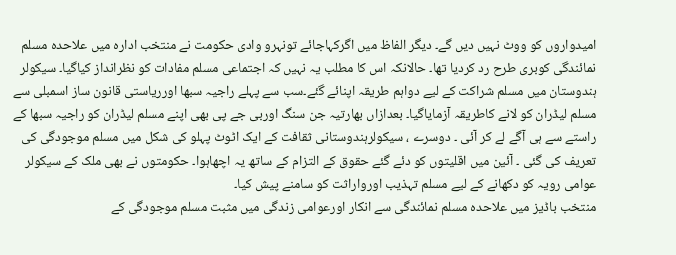امیدواروں کو ووٹ نہیں دیں گے۔ دیگر الفاظ میں اگرکہاجائے تونہرو وادی حکومت نے منتخب ادارہ میں علاحدہ مسلم نمائندگی کوبری طرح رد کردیا تھا۔ حالانکہ اس کا مطلب یہ نہیں کہ اجتماعی مسلم مفادات کو نظرانداز کیاگیا۔ سیکولر ہندوستان میں مسلم شراکت کے لیے دواہم طریقہ اپنائے گئے۔سب سے پہلے راجیہ سبھا اورریاستی قانون ساز اسمبلی سے مسلم لیڈران کو لانے کاطریقہ آزمایاگیا۔ بعدازاں بھارتیہ جن سنگ اوربی جے پی بھی اپنے مسلم لیڈران کو راجیہ سبھا کے راستے سے ہی آگے لے کر آئی ۔ دوسرے ، سیکولرہندوستانی ثقافت کے ایک اٹوٹ پہلو کی شکل میں مسلم موجودگی کی تعریف کی گئی ۔ آئین میں اقلیتوں کو دئے گئے حقوق کے التزام کے ساتھ یہ اچھاہوا۔ حکومتوں نے بھی ملک کے سیکولر عوامی رویہ کو دکھانے کے لیے مسلم تہذیب اورواراثت کو سامنے پیش کیا۔
منتخب باڈیز میں علاحدہ مسلم نمائندگی سے انکار اورعوامی زندگی میں مثبت مسلم موجودگی کے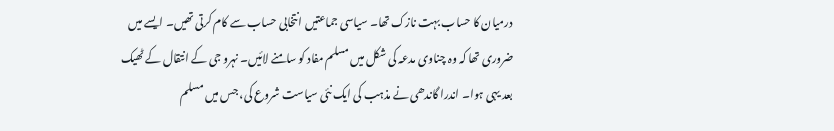درمیان کا حساب بہت نازک تھا۔ سیاسی جماعتیں انتخابی حساب سے کام کرتی تھیں۔ ایسے میں ضروری تھا کہ وہ چناوی مدعہ کی شکل میں مسلم مفاد کو سامنے لائیں۔ نہرو جی کے انتقال کے ٹھیک بعد یہی ہوا۔ اندرا گاندھی نے مذہب کی ایک نئی سیاست شروع کی، جس میں مسلم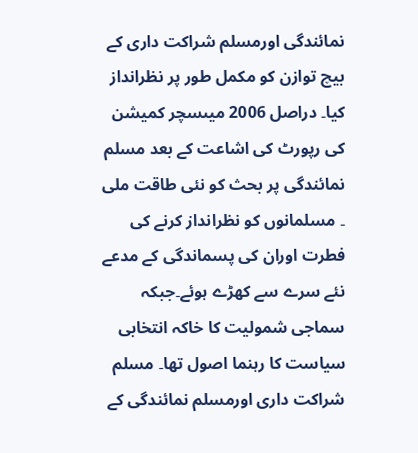نمائندگی اورمسلم شراکت داری کے بیچ توازن کو مکمل طور پر نظرانداز کیا۔ دراصل 2006 میںسچر کمیشن کی رپورٹ کی اشاعت کے بعد مسلم نمائندگی پر بحث کو نئی طاقت ملی ۔ مسلمانوں کو نظرانداز کرنے کی فطرت اوران کی پسماندگی کے مدعے نئے سرے سے کھڑے ہوئے۔جبکہ سماجی شمولیت کا خاکہ انتخابی سیاست کا رہنما اصول تھا۔ مسلم شراکت داری اورمسلم نمائندگی کے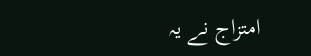امتزاج نے یہ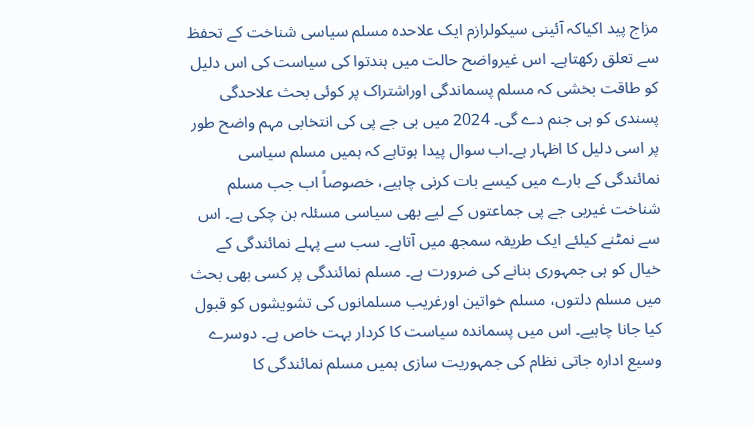مزاج پید اکیاکہ آئینی سیکولرازم ایک علاحدہ مسلم سیاسی شناخت کے تحفظ سے تعلق رکھتاہے۔ اس غیرواضح حالت میں ہندتوا کی سیاست کی اس دلیل کو طاقت بخشی کہ مسلم پسماندگی اوراشتراک پر کوئی بحث علاحدگی پسندی کو ہی جنم دے گی۔ 2024 میں بی جے پی کی انتخابی مہم واضح طور پر اسی دلیل کا اظہار ہے۔اب سوال پیدا ہوتاہے کہ ہمیں مسلم سیاسی نمائندگی کے بارے میں کیسے بات کرنی چاہیے، خصوصاً اب جب مسلم شناخت غیربی جے پی جماعتوں کے لیے بھی سیاسی مسئلہ بن چکی ہے۔ اس سے نمٹنے کیلئے ایک طریقہ سمجھ میں آتاہے۔ سب سے پہلے نمائندگی کے خیال کو ہی جمہوری بنانے کی ضرورت ہے۔ مسلم نمائندگی پر کسی بھی بحث میں مسلم دلتوں، مسلم خواتین اورغریب مسلمانوں کی تشویشوں کو قبول کیا جانا چاہیے۔ اس میں پسماندہ سیاست کا کردار بہت خاص ہے۔ دوسرے وسیع ادارہ جاتی نظام کی جمہوریت سازی ہمیں مسلم نمائندگی کا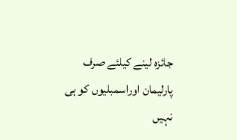جائزہ لینے کیلئے صرف پارلیمان اوراسمبلیوں کو ہی نہیں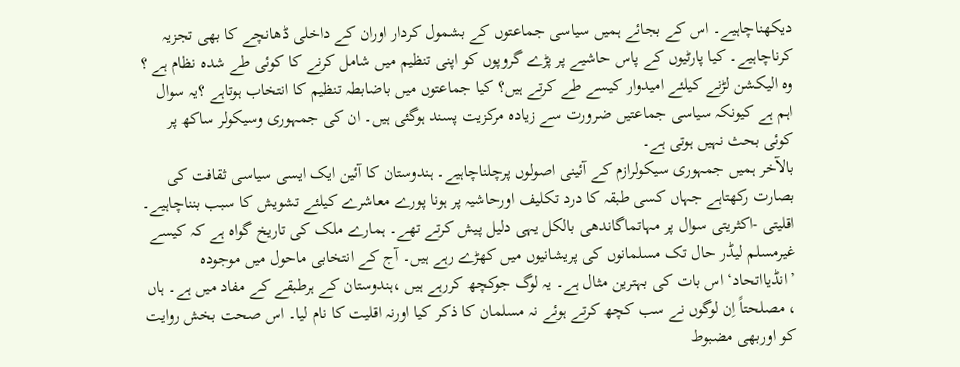دیکھناچاہیے۔ اس کے بجائے ہمیں سیاسی جماعتوں کے بشمول کردار اوران کے داخلی ڈھانچے کا بھی تجزیہ کرناچاہیے۔ کیا پارٹیوں کے پاس حاشیے پر پڑے گروپوں کو اپنی تنظیم میں شامل کرنے کا کوئی طے شدہ نظام ہے ؟ وہ الیکشن لڑنے کیلئے امیدوار کیسے طے کرتے ہیں؟ کیا جماعتوں میں باضابطہ تنظیم کا انتخاب ہوتاہے ؟یہ سوال اہم ہے کیونکہ سیاسی جماعتیں ضرورت سے زیادہ مرکزیت پسند ہوگئی ہیں۔ ان کی جمہوری وسیکولر ساکھ پر کوئی بحث نہیں ہوتی ہے۔
بالآخر ہمیں جمہوری سیکولرازم کے آئینی اصولوں پرچلناچاہیے۔ ہندوستان کا آئین ایک ایسی سیاسی ثقافت کی بصارت رکھتاہے جہاں کسی طبقہ کا درد تکلیف اورحاشیہ پر ہونا پورے معاشرے کیلئے تشویش کا سبب بنناچاہیے۔ اقلیتی -اکثریتی سوال پر مہاتماگاندھی بالکل یہی دلیل پیش کرتے تھے۔ ہمارے ملک کی تاریخ گواہ ہے کہ کیسے غیرمسلم لیڈر حال تک مسلمانوں کی پریشانیوں میں کھڑے رہے ہیں۔ آج کے انتخابی ماحول میں موجودہ ’انڈیااتحاد‘ اس بات کی بہترین مثال ہے۔ یہ لوگ جوکچھ کررہے ہیں ،ہندوستان کے ہرطبقے کے مفاد میں ہے۔ ہاں ، مصلحتاً اِن لوگوں نے سب کچھ کرتے ہوئے نہ مسلمان کا ذکر کیا اورنہ اقلیت کا نام لیا۔ اس صحت بخش روایت کو اوربھی مضبوط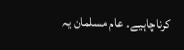کرناچاہیے۔ عام مسلمان یہ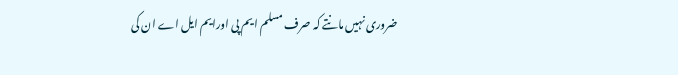ضروری نہیں مانتے کہ صرف مسلم ایم پی اورایم ایل اے ان کی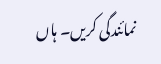نمائندگی کریں۔ ہاں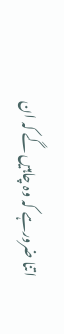اتنا ضرورہے کہ وہ چاہیں گے کہ ان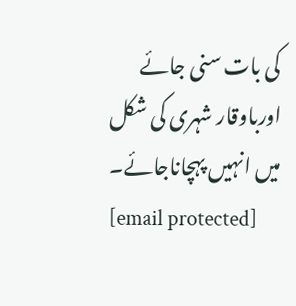کی بات سنی جائے اورباوقار شہری کی شکل میں انہیں پہچاناجائے۔
[email protected]